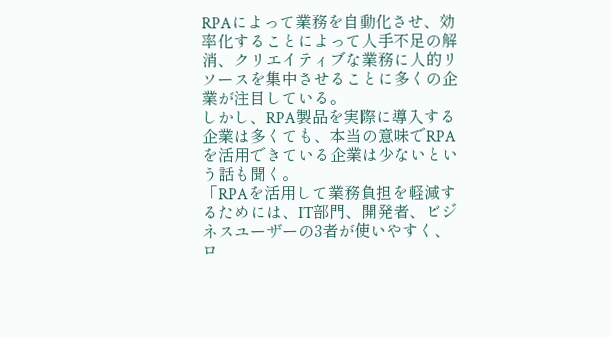RPAによって業務を自動化させ、効率化することによって人手不足の解消、クリエイティブな業務に人的リソースを集中させることに多くの企業が注目している。
しかし、RPA製品を実際に導入する企業は多くても、本当の意味でRPAを活用できている企業は少ないという話も聞く。
「RPAを活用して業務負担を軽減するためには、IT部門、開発者、ビジネスユーザーの3者が使いやすく、ロ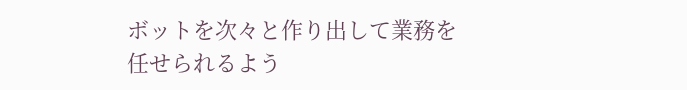ボットを次々と作り出して業務を任せられるよう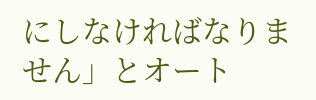にしなければなりません」とオート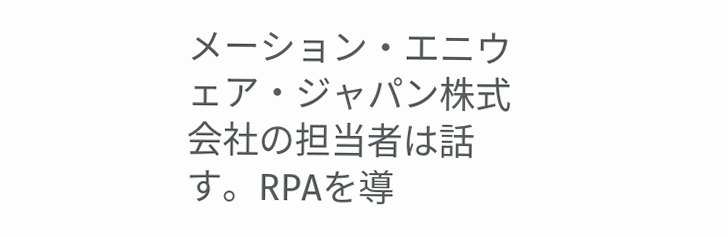メーション・エニウェア・ジャパン株式会社の担当者は話す。RPAを導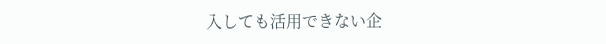入しても活用できない企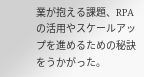業が抱える課題、RPAの活用やスケールアップを進めるための秘訣をうかがった。